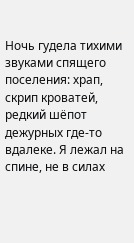Ночь гудела тихими звуками спящего поселения: храп, скрип кроватей, редкий шёпот дежурных где-то вдалеке. Я лежал на спине, не в силах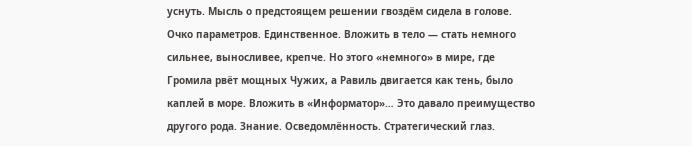уснуть. Мысль о предстоящем решении гвоздём сидела в голове. Очко параметров. Единственное. Вложить в тело — стать немного сильнее, выносливее, крепче. Но этого «немного» в мире, где Громила рвёт мощных Чужих, а Равиль двигается как тень, было каплей в море. Вложить в «Информатор»… Это давало преимущество другого рода. Знание. Осведомлённость. Стратегический глаз.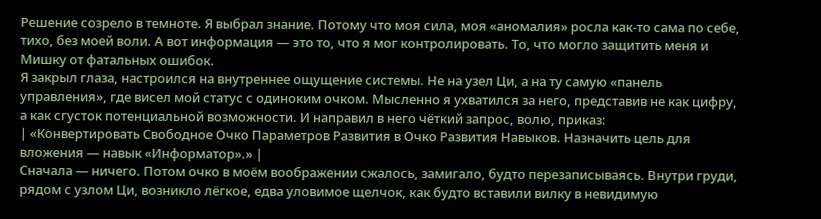Решение созрело в темноте. Я выбрал знание. Потому что моя сила, моя «аномалия» росла как-то сама по себе, тихо, без моей воли. А вот информация — это то, что я мог контролировать. То, что могло защитить меня и Мишку от фатальных ошибок.
Я закрыл глаза, настроился на внутреннее ощущение системы. Не на узел Ци, а на ту самую «панель управления», где висел мой статус с одиноким очком. Мысленно я ухватился за него, представив не как цифру, а как сгусток потенциальной возможности. И направил в него чёткий запрос, волю, приказ:
| «Конвертировать Свободное Очко Параметров Развития в Очко Развития Навыков. Назначить цель для вложения — навык «Информатор».» |
Сначала — ничего. Потом очко в моём воображении сжалось, замигало, будто перезаписываясь. Внутри груди, рядом с узлом Ци, возникло лёгкое, едва уловимое щелчок, как будто вставили вилку в невидимую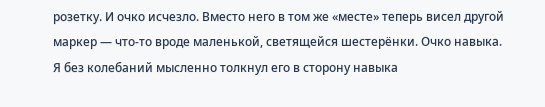розетку. И очко исчезло. Вместо него в том же «месте» теперь висел другой маркер — что-то вроде маленькой, светящейся шестерёнки. Очко навыка.
Я без колебаний мысленно толкнул его в сторону навыка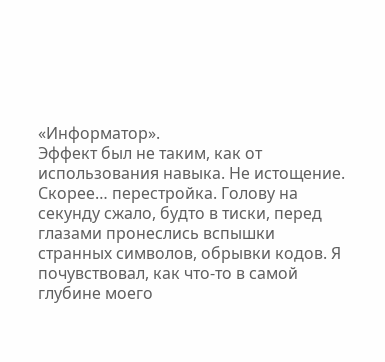«Информатор».
Эффект был не таким, как от использования навыка. Не истощение. Скорее… перестройка. Голову на секунду сжало, будто в тиски, перед глазами пронеслись вспышки странных символов, обрывки кодов. Я почувствовал, как что-то в самой глубине моего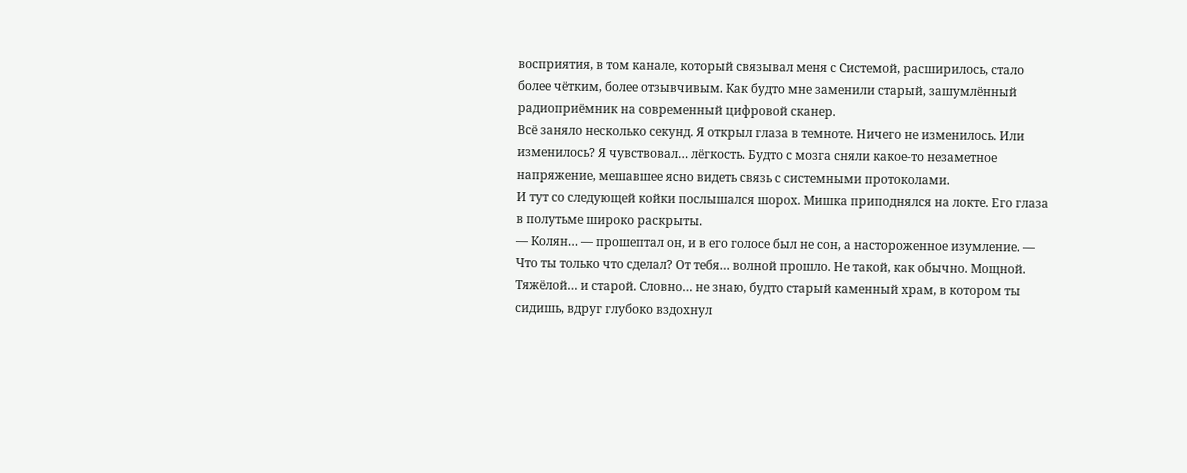восприятия, в том канале, который связывал меня с Системой, расширилось, стало более чётким, более отзывчивым. Как будто мне заменили старый, зашумлённый радиоприёмник на современный цифровой сканер.
Всё заняло несколько секунд. Я открыл глаза в темноте. Ничего не изменилось. Или изменилось? Я чувствовал… лёгкость. Будто с мозга сняли какое-то незаметное напряжение, мешавшее ясно видеть связь с системными протоколами.
И тут со следующей койки послышался шорох. Мишка приподнялся на локте. Его глаза в полутьме широко раскрыты.
— Колян… — прошептал он, и в его голосе был не сон, а настороженное изумление. — Что ты только что сделал? От тебя… волной прошло. Не такой, как обычно. Мощной. Тяжёлой… и старой. Словно… не знаю, будто старый каменный храм, в котором ты сидишь, вдруг глубоко вздохнул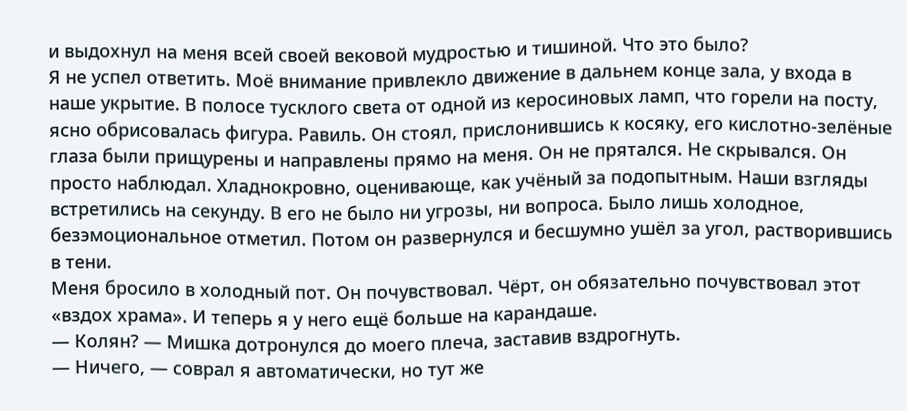и выдохнул на меня всей своей вековой мудростью и тишиной. Что это было?
Я не успел ответить. Моё внимание привлекло движение в дальнем конце зала, у входа в наше укрытие. В полосе тусклого света от одной из керосиновых ламп, что горели на посту, ясно обрисовалась фигура. Равиль. Он стоял, прислонившись к косяку, его кислотно-зелёные глаза были прищурены и направлены прямо на меня. Он не прятался. Не скрывался. Он просто наблюдал. Хладнокровно, оценивающе, как учёный за подопытным. Наши взгляды встретились на секунду. В его не было ни угрозы, ни вопроса. Было лишь холодное, безэмоциональное отметил. Потом он развернулся и бесшумно ушёл за угол, растворившись в тени.
Меня бросило в холодный пот. Он почувствовал. Чёрт, он обязательно почувствовал этот «вздох храма». И теперь я у него ещё больше на карандаше.
— Колян? — Мишка дотронулся до моего плеча, заставив вздрогнуть.
— Ничего, — соврал я автоматически, но тут же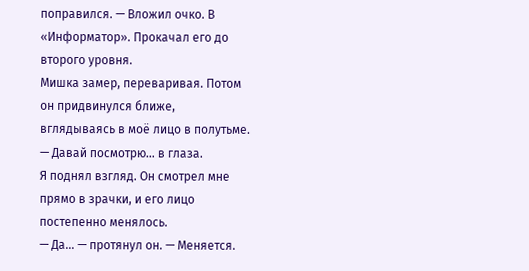поправился. — Вложил очко. В «Информатор». Прокачал его до второго уровня.
Мишка замер, переваривая. Потом он придвинулся ближе, вглядываясь в моё лицо в полутьме.
— Давай посмотрю… в глаза.
Я поднял взгляд. Он смотрел мне прямо в зрачки, и его лицо постепенно менялось.
— Да… — протянул он. — Меняется.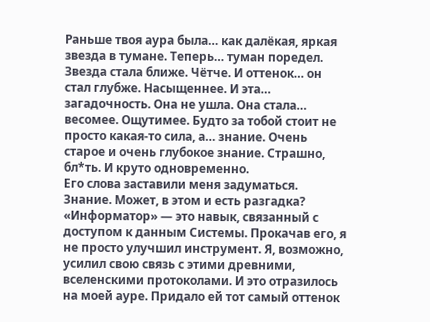Раньше твоя аура была… как далёкая, яркая звезда в тумане. Теперь… туман поредел. Звезда стала ближе. Чётче. И оттенок… он стал глубже. Насыщеннее. И эта… загадочность. Она не ушла. Она стала… весомее. Ощутимее. Будто за тобой стоит не просто какая-то сила, а… знание. Очень старое и очень глубокое знание. Страшно, бл*ть. И круто одновременно.
Его слова заставили меня задуматься. Знание. Может, в этом и есть разгадка? «Информатор» — это навык, связанный с доступом к данным Системы. Прокачав его, я не просто улучшил инструмент. Я, возможно, усилил свою связь с этими древними, вселенскими протоколами. И это отразилось на моей ауре. Придало ей тот самый оттенок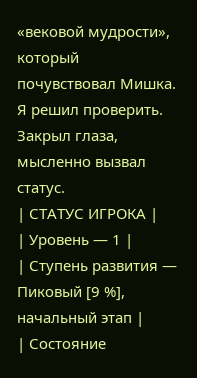«вековой мудрости», который почувствовал Мишка.
Я решил проверить. Закрыл глаза, мысленно вызвал статус.
| СТАТУС ИГРОКА |
| Уровень — 1 |
| Ступень развития — Пиковый [9 %], начальный этап |
| Состояние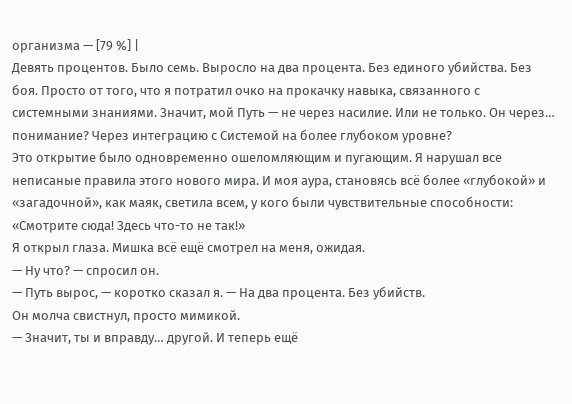организма — [79 %] |
Девять процентов. Было семь. Выросло на два процента. Без единого убийства. Без боя. Просто от того, что я потратил очко на прокачку навыка, связанного с системными знаниями. Значит, мой Путь — не через насилие. Или не только. Он через… понимание? Через интеграцию с Системой на более глубоком уровне?
Это открытие было одновременно ошеломляющим и пугающим. Я нарушал все неписаные правила этого нового мира. И моя аура, становясь всё более «глубокой» и «загадочной», как маяк, светила всем, у кого были чувствительные способности: «Смотрите сюда! Здесь что-то не так!»
Я открыл глаза. Мишка всё ещё смотрел на меня, ожидая.
— Ну что? — спросил он.
— Путь вырос, — коротко сказал я. — На два процента. Без убийств.
Он молча свистнул, просто мимикой.
— Значит, ты и вправду… другой. И теперь ещё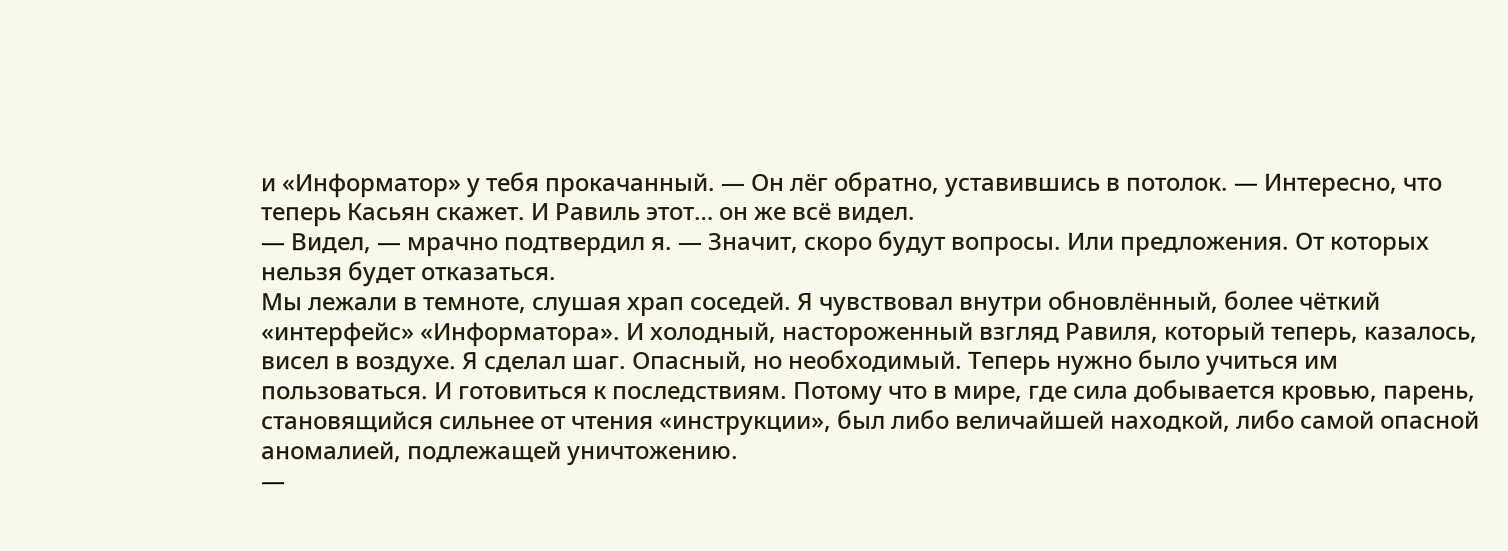и «Информатор» у тебя прокачанный. — Он лёг обратно, уставившись в потолок. — Интересно, что теперь Касьян скажет. И Равиль этот… он же всё видел.
— Видел, — мрачно подтвердил я. — Значит, скоро будут вопросы. Или предложения. От которых нельзя будет отказаться.
Мы лежали в темноте, слушая храп соседей. Я чувствовал внутри обновлённый, более чёткий «интерфейс» «Информатора». И холодный, настороженный взгляд Равиля, который теперь, казалось, висел в воздухе. Я сделал шаг. Опасный, но необходимый. Теперь нужно было учиться им пользоваться. И готовиться к последствиям. Потому что в мире, где сила добывается кровью, парень, становящийся сильнее от чтения «инструкции», был либо величайшей находкой, либо самой опасной аномалией, подлежащей уничтожению.
—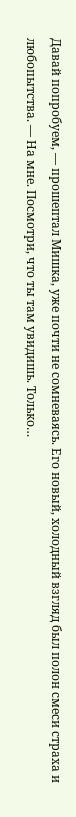Давай попробуем, — прошептал Мишка, уже почти не сомневаясь. Его новый, холодный взгляд был полон смеси страха и любопытства. — На мне. Посмотри, что ты там увидишь. Только…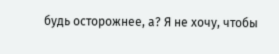будь осторожнее, а? Я не хочу, чтобы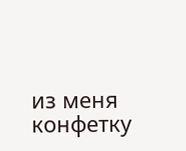из меня конфетку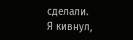сделали.
Я кивнул,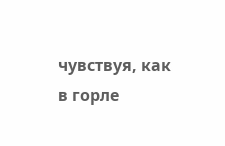чувствуя, как в горле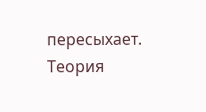пересыхает. Теория